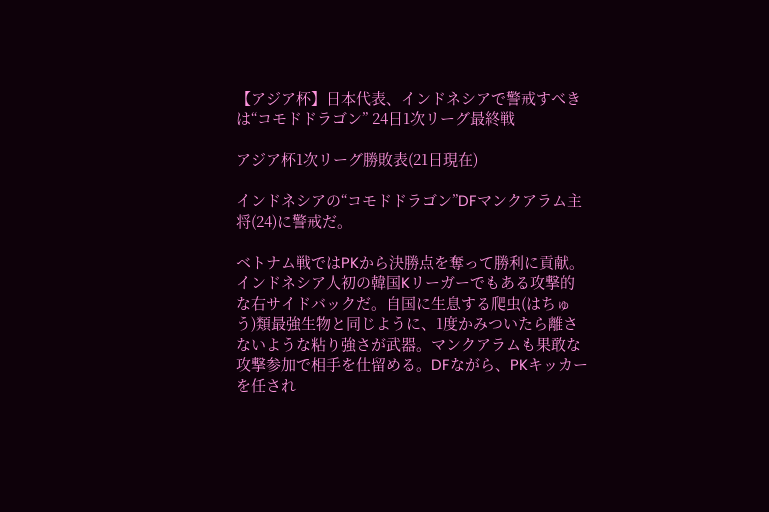【アジア杯】日本代表、インドネシアで警戒すべきは“コモドドラゴン” 24日1次リーグ最終戦

アジア杯1次リーグ勝敗表(21日現在)

インドネシアの“コモドドラゴン”DFマンクアラム主将(24)に警戒だ。

ベトナム戦ではPKから決勝点を奪って勝利に貢献。インドネシア人初の韓国Kリーガーでもある攻撃的な右サイドバックだ。自国に生息する爬虫(はちゅう)類最強生物と同じように、1度かみついたら離さないような粘り強さが武器。マンクアラムも果敢な攻撃参加で相手を仕留める。DFながら、PKキッカーを任され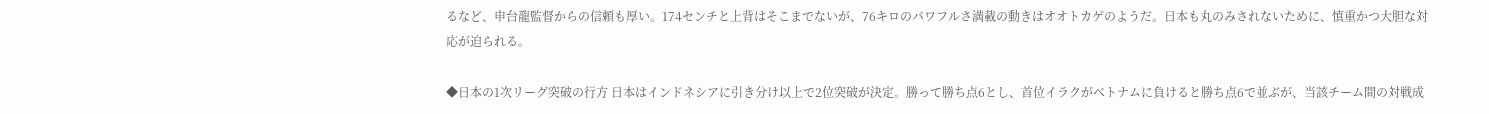るなど、申台龍監督からの信頼も厚い。174センチと上背はそこまでないが、76キロのパワフルさ満載の動きはオオトカゲのようだ。日本も丸のみされないために、慎重かつ大胆な対応が迫られる。

◆日本の1次リーグ突破の行方 日本はインドネシアに引き分け以上で2位突破が決定。勝って勝ち点6とし、首位イラクがベトナムに負けると勝ち点6で並ぶが、当該チーム間の対戦成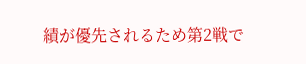績が優先されるため第2戦で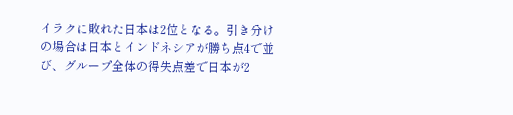イラクに敗れた日本は2位となる。引き分けの場合は日本とインドネシアが勝ち点4で並び、グループ全体の得失点差で日本が2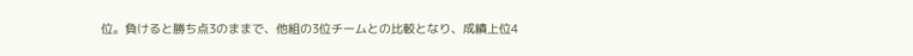位。負けると勝ち点3のままで、他組の3位チームとの比較となり、成績上位4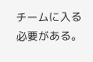チームに入る必要がある。